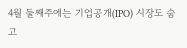4월 둘째주에는 기업공개(IPO) 시장도 숨 고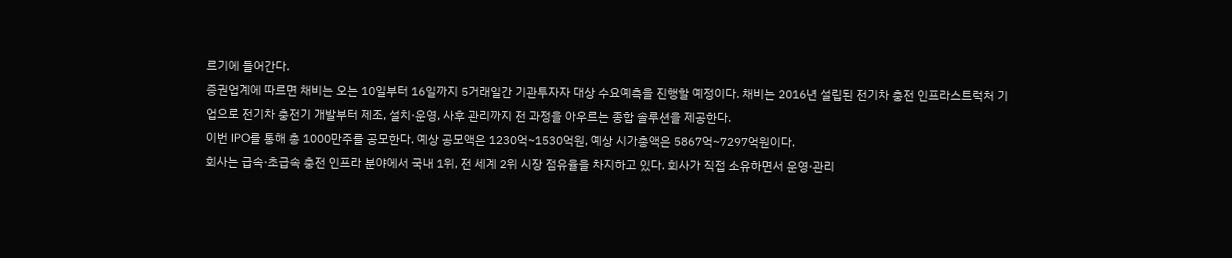르기에 들어간다.
증권업계에 따르면 채비는 오는 10일부터 16일까지 5거래일간 기관투자자 대상 수요예측을 진행할 예정이다. 채비는 2016년 설립된 전기차 충전 인프라스트럭처 기업으로 전기차 충전기 개발부터 제조, 설치·운영, 사후 관리까지 전 과정을 아우르는 종합 솔루션을 제공한다.
이번 IPO를 통해 총 1000만주를 공모한다. 예상 공모액은 1230억~1530억원, 예상 시가총액은 5867억~7297억원이다.
회사는 급속·초급속 충전 인프라 분야에서 국내 1위, 전 세계 2위 시장 점유율을 차지하고 있다. 회사가 직접 소유하면서 운영·관리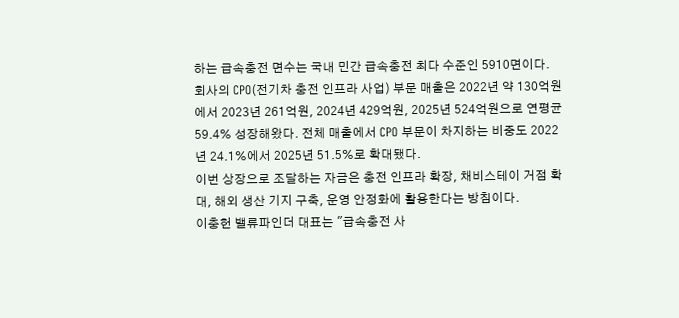하는 급속충전 면수는 국내 민간 급속충전 최다 수준인 5910면이다.
회사의 CPO(전기차 충전 인프라 사업) 부문 매출은 2022년 약 130억원에서 2023년 261억원, 2024년 429억원, 2025년 524억원으로 연평균 59.4% 성장해왔다. 전체 매출에서 CPO 부문이 차지하는 비중도 2022년 24.1%에서 2025년 51.5%로 확대됐다.
이번 상장으로 조달하는 자금은 충전 인프라 확장, 채비스테이 거점 확대, 해외 생산 기지 구축, 운영 안정화에 활용한다는 방침이다.
이충헌 밸류파인더 대표는 "급속충전 사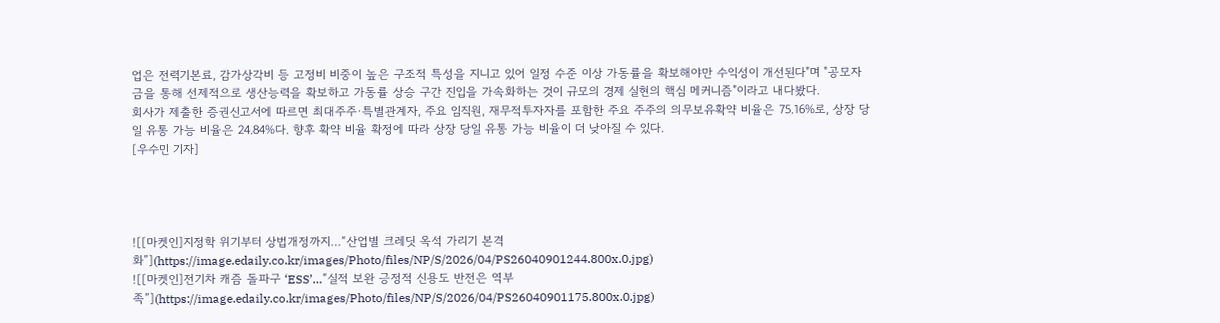업은 전력기본료, 감가상각비 등 고정비 비중이 높은 구조적 특성을 지니고 있어 일정 수준 이상 가동률을 확보해야만 수익성이 개선된다"며 "공모자금을 통해 선제적으로 생산능력을 확보하고 가동률 상승 구간 진입을 가속화하는 것이 규모의 경제 실현의 핵심 메커니즘"이라고 내다봤다.
회사가 제출한 증권신고서에 따르면 최대주주·특별관계자, 주요 임직원, 재무적투자자를 포함한 주요 주주의 의무보유확약 비율은 75.16%로, 상장 당일 유통 가능 비율은 24.84%다. 향후 확약 비율 확정에 따라 상장 당일 유통 가능 비율이 더 낮아질 수 있다.
[우수민 기자]




![[마켓인]지정학 위기부터 상법개정까지…“산업별 크레딧 옥석 가리기 본격화”](https://image.edaily.co.kr/images/Photo/files/NP/S/2026/04/PS26040901244.800x.0.jpg)
![[마켓인]전기차 캐즘 돌파구 ‘ESS’…“실적 보완 긍정적 신용도 반전은 역부족”](https://image.edaily.co.kr/images/Photo/files/NP/S/2026/04/PS26040901175.800x.0.jpg)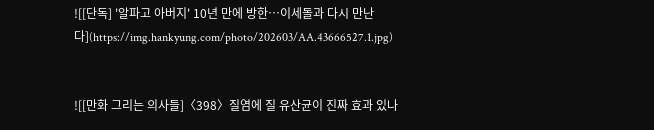![[단독] '알파고 아버지' 10년 만에 방한…이세돌과 다시 만난다](https://img.hankyung.com/photo/202603/AA.43666527.1.jpg)


![[만화 그리는 의사들]〈398〉질염에 질 유산균이 진짜 효과 있나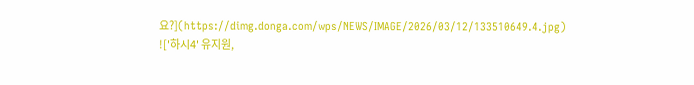요?](https://dimg.donga.com/wps/NEWS/IMAGE/2026/03/12/133510649.4.jpg)
!['하시4' 유지원,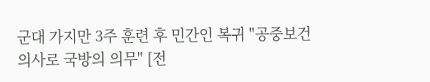군대 가지만 3주 훈련 후 민간인 복귀 "공중보건의사로 국방의 의무" [전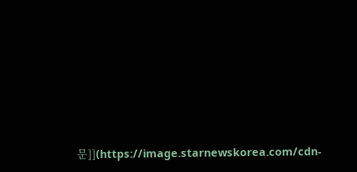문]](https://image.starnewskorea.com/cdn-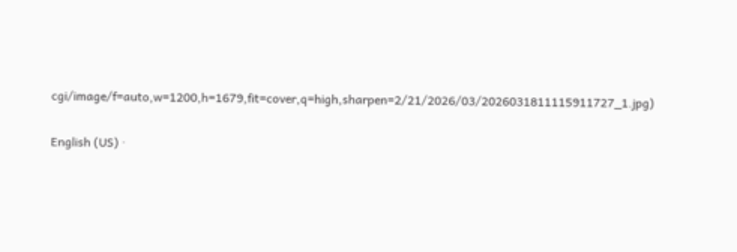cgi/image/f=auto,w=1200,h=1679,fit=cover,q=high,sharpen=2/21/2026/03/2026031811115911727_1.jpg)

English (US) ·